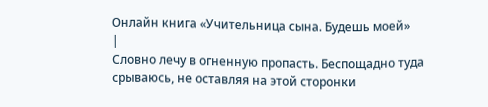Онлайн книга «Учительница сына. Будешь моей»
|
Словно лечу в огненную пропасть. Беспощадно туда срываюсь, не оставляя на этой сторонки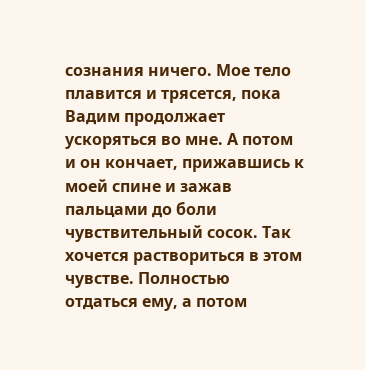сознания ничего. Мое тело плавится и трясется, пока Вадим продолжает ускоряться во мне. А потом и он кончает, прижавшись к моей спине и зажав пальцами до боли чувствительный сосок. Так хочется раствориться в этом чувстве. Полностью отдаться ему, а потом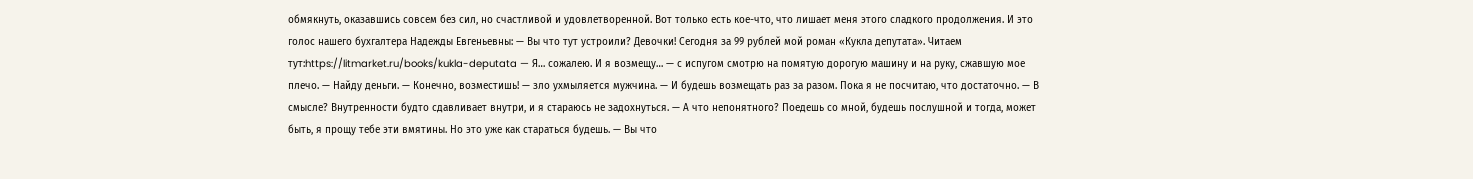обмякнуть, оказавшись совсем без сил, но счастливой и удовлетворенной. Вот только есть кое-что, что лишает меня этого сладкого продолжения. И это голос нашего бухгалтера Надежды Евгеньевны: — Вы что тут устроили? Девочки! Сегодня за 99 рублей мой роман «Кукла депутата». Читаем тут:https://litmarket.ru/books/kukla-deputata — Я… сожалею. И я возмещу… — с испугом смотрю на помятую дорогую машину и на руку, сжавшую мое плечо. — Найду деньги. — Конечно, возместишь! — зло ухмыляется мужчина. — И будешь возмещать раз за разом. Пока я не посчитаю, что достаточно. — В смысле? Внутренности будто сдавливает внутри, и я стараюсь не задохнуться. — А что непонятного? Поедешь со мной, будешь послушной и тогда, может быть, я прощу тебе эти вмятины. Но это уже как стараться будешь. — Вы что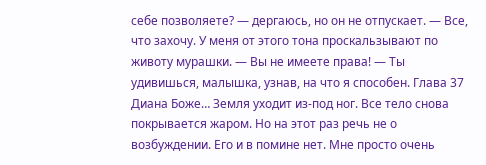себе позволяете? — дергаюсь, но он не отпускает. — Все, что захочу. У меня от этого тона проскальзывают по животу мурашки. — Вы не имеете права! — Ты удивишься, малышка, узнав, на что я способен. Глава 37 Диана Боже… Земля уходит из-под ног. Все тело снова покрывается жаром. Но на этот раз речь не о возбуждении. Его и в помине нет. Мне просто очень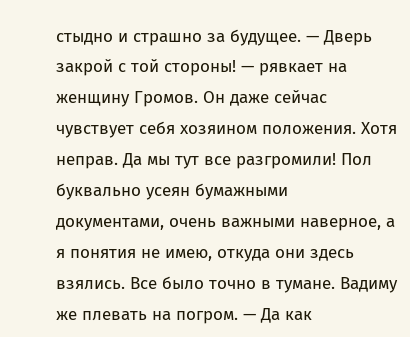стыдно и страшно за будущее. — Дверь закрой с той стороны! — рявкает на женщину Громов. Он даже сейчас чувствует себя хозяином положения. Хотя неправ. Да мы тут все разгромили! Пол буквально усеян бумажными документами, очень важными наверное, а я понятия не имею, откуда они здесь взялись. Все было точно в тумане. Вадиму же плевать на погром. — Да как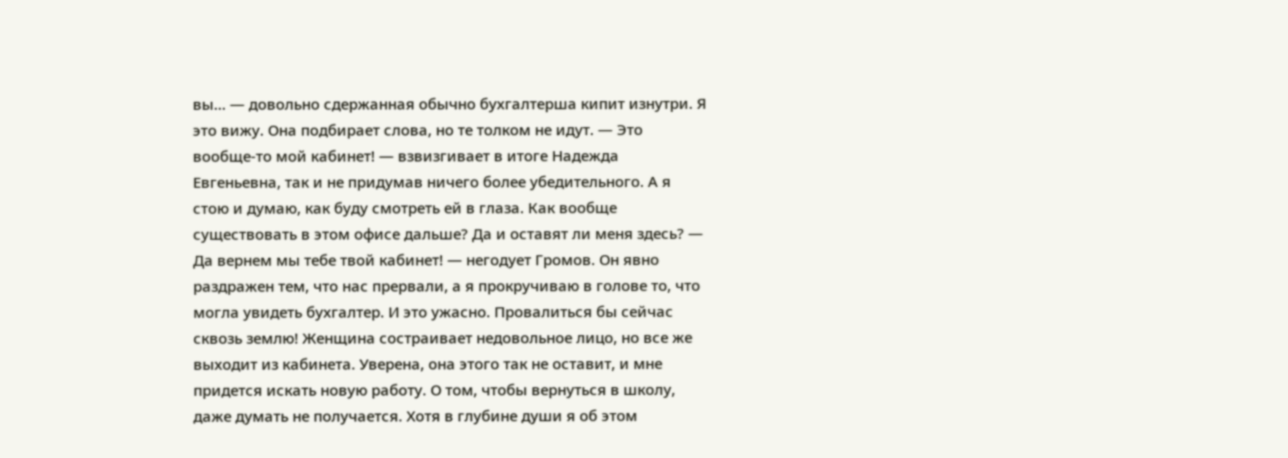вы… — довольно сдержанная обычно бухгалтерша кипит изнутри. Я это вижу. Она подбирает слова, но те толком не идут. — Это вообще-то мой кабинет! — взвизгивает в итоге Надежда Евгеньевна, так и не придумав ничего более убедительного. А я стою и думаю, как буду смотреть ей в глаза. Как вообще существовать в этом офисе дальше? Да и оставят ли меня здесь? — Да вернем мы тебе твой кабинет! — негодует Громов. Он явно раздражен тем, что нас прервали, а я прокручиваю в голове то, что могла увидеть бухгалтер. И это ужасно. Провалиться бы сейчас сквозь землю! Женщина состраивает недовольное лицо, но все же выходит из кабинета. Уверена, она этого так не оставит, и мне придется искать новую работу. О том, чтобы вернуться в школу, даже думать не получается. Хотя в глубине души я об этом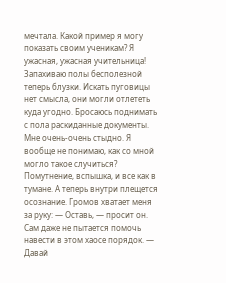мечтала. Какой пример я могу показать своим ученикам? Я ужасная, ужасная учительница! Запахиваю полы бесполезной теперь блузки. Искать пуговицы нет смысла, они могли отлететь куда угодно. Бросаюсь поднимать с пола раскиданные документы. Мне очень-очень стыдно. Я вообще не понимаю, как со мной могло такое случиться? Помутнение, вспышка, и все как в тумане. А теперь внутри плещется осознание. Громов хватает меня за руку: — Оставь, — просит он. Сам даже не пытается помочь навести в этом хаосе порядок. — Давай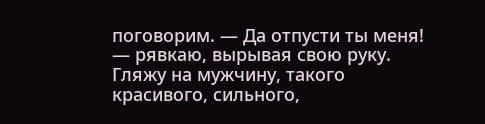поговорим. — Да отпусти ты меня! — рявкаю, вырывая свою руку. Гляжу на мужчину, такого красивого, сильного,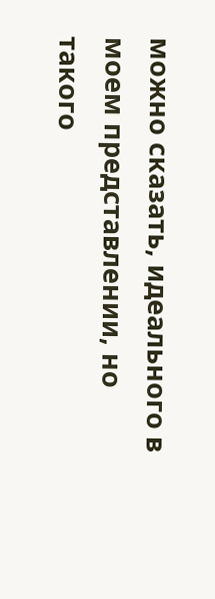можно сказать, идеального в моем представлении, но такого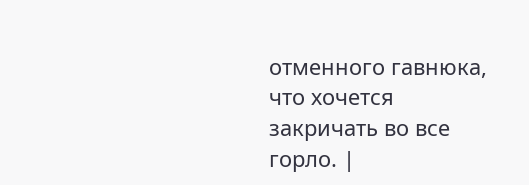отменного гавнюка, что хочется закричать во все горло. |